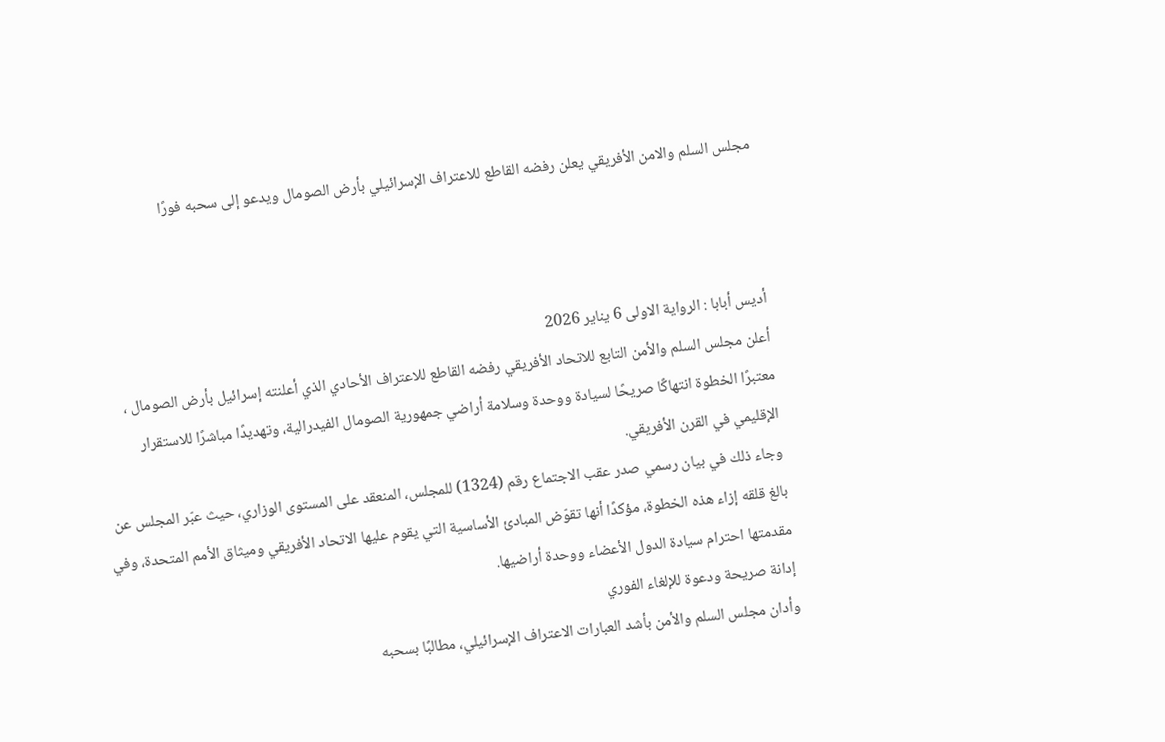مجلس السلم والامن الأفريقي يعلن رفضه القاطع للاعتراف الإسرائيلي بأرض الصومال ويدعو إلى سحبه فورًا



أديس أبابا : الرواية الاولى 6 يناير 2026
أعلن مجلس السلم والأمن التابع للاتحاد الأفريقي رفضه القاطع للاعتراف الأحادي الذي أعلنته إسرائيل بأرض الصومال ، معتبرًا الخطوة انتهاكًا صريحًا لسيادة ووحدة وسلامة أراضي جمهورية الصومال الفيدرالية، وتهديدًا مباشرًا للاستقرار الإقليمي في القرن الأفريقي.
وجاء ذلك في بيان رسمي صدر عقب الاجتماع رقم (1324) للمجلس، المنعقد على المستوى الوزاري، حيث عبّر المجلس عن بالغ قلقه إزاء هذه الخطوة، مؤكدًا أنها تقوّض المبادئ الأساسية التي يقوم عليها الاتحاد الأفريقي وميثاق الأمم المتحدة، وفي مقدمتها احترام سيادة الدول الأعضاء ووحدة أراضيها.
إدانة صريحة ودعوة للإلغاء الفوري
وأدان مجلس السلم والأمن بأشد العبارات الاعتراف الإسرائيلي، مطالبًا بسحبه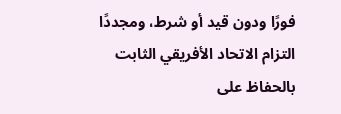فورًا ودون قيد أو شرط، ومجددًا التزام الاتحاد الأفريقي الثابت بالحفاظ على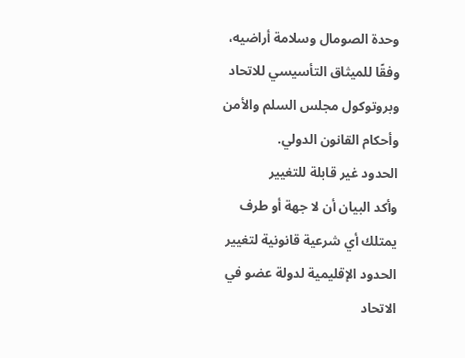وحدة الصومال وسلامة أراضيه، وفقًا للميثاق التأسيسي للاتحاد وبروتوكول مجلس السلم والأمن وأحكام القانون الدولي.
الحدود غير قابلة للتغيير
وأكد البيان أن لا جهة أو طرف يمتلك أي شرعية قانونية لتغيير الحدود الإقليمية لدولة عضو في الاتحاد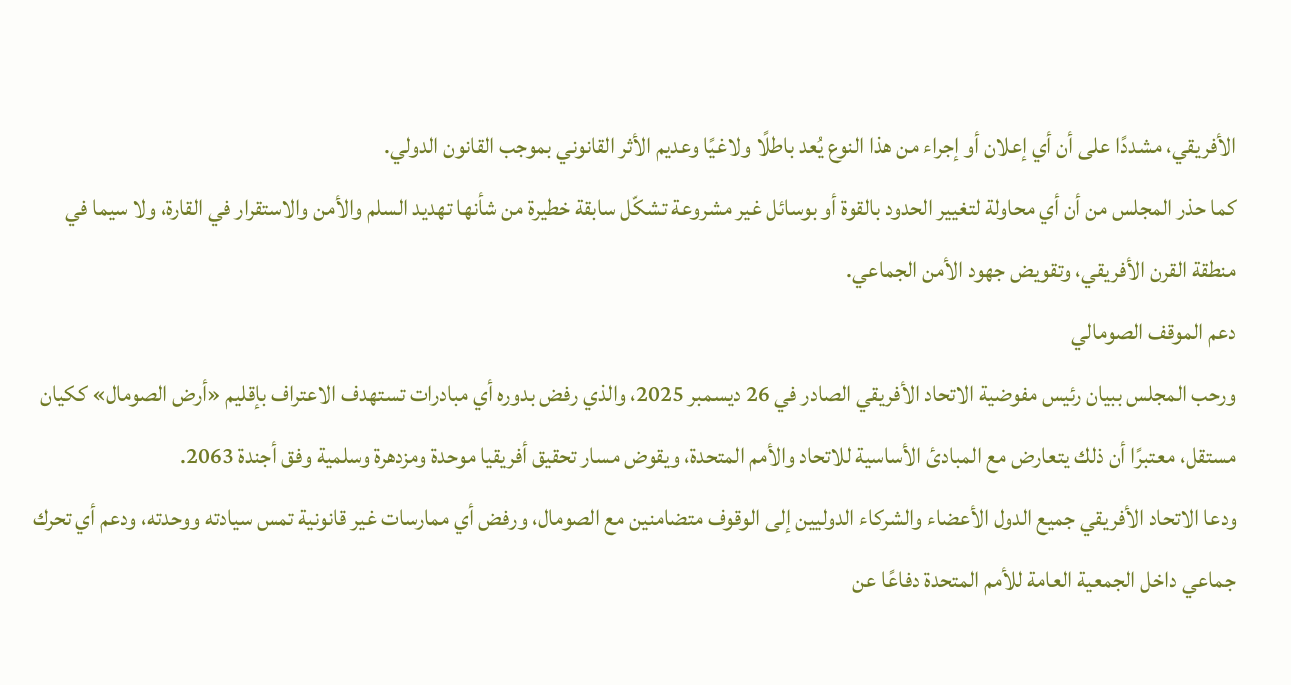الأفريقي، مشددًا على أن أي إعلان أو إجراء من هذا النوع يُعد باطلًا ولاغيًا وعديم الأثر القانوني بموجب القانون الدولي.
كما حذر المجلس من أن أي محاولة لتغيير الحدود بالقوة أو بوسائل غير مشروعة تشكّل سابقة خطيرة من شأنها تهديد السلم والأمن والاستقرار في القارة، ولا سيما في منطقة القرن الأفريقي، وتقويض جهود الأمن الجماعي.
دعم الموقف الصومالي
ورحب المجلس ببيان رئيس مفوضية الاتحاد الأفريقي الصادر في 26 ديسمبر 2025، والذي رفض بدوره أي مبادرات تستهدف الاعتراف بإقليم «أرض الصومال» ككيان مستقل، معتبرًا أن ذلك يتعارض مع المبادئ الأساسية للاتحاد والأمم المتحدة، ويقوض مسار تحقيق أفريقيا موحدة ومزدهرة وسلمية وفق أجندة 2063.
ودعا الاتحاد الأفريقي جميع الدول الأعضاء والشركاء الدوليين إلى الوقوف متضامنين مع الصومال، ورفض أي ممارسات غير قانونية تمس سيادته ووحدته، ودعم أي تحرك جماعي داخل الجمعية العامة للأمم المتحدة دفاعًا عن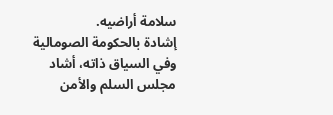سلامة أراضيه.
إشادة بالحكومة الصومالية
وفي السياق ذاته، أشاد مجلس السلم والأمن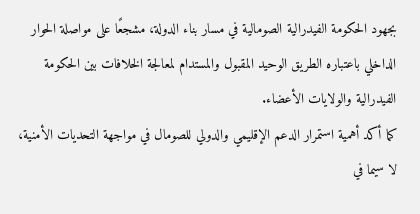بجهود الحكومة الفيدرالية الصومالية في مسار بناء الدولة، مشجعًا على مواصلة الحوار الداخلي باعتباره الطريق الوحيد المقبول والمستدام لمعالجة الخلافات بين الحكومة الفيدرالية والولايات الأعضاء.
كما أكد أهمية استمرار الدعم الإقليمي والدولي للصومال في مواجهة التحديات الأمنية، لا سيما في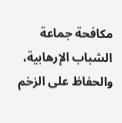مكافحة جماعة الشباب الإرهابية، والحفاظ على الزخم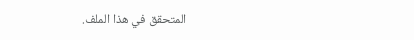المتحقق في هذا الملف.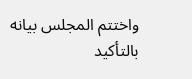واختتم المجلس بيانه بالتأكيد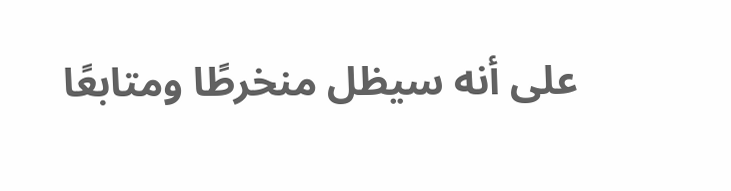على أنه سيظل منخرطًا ومتابعًا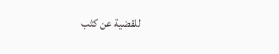للقضية عن كثب